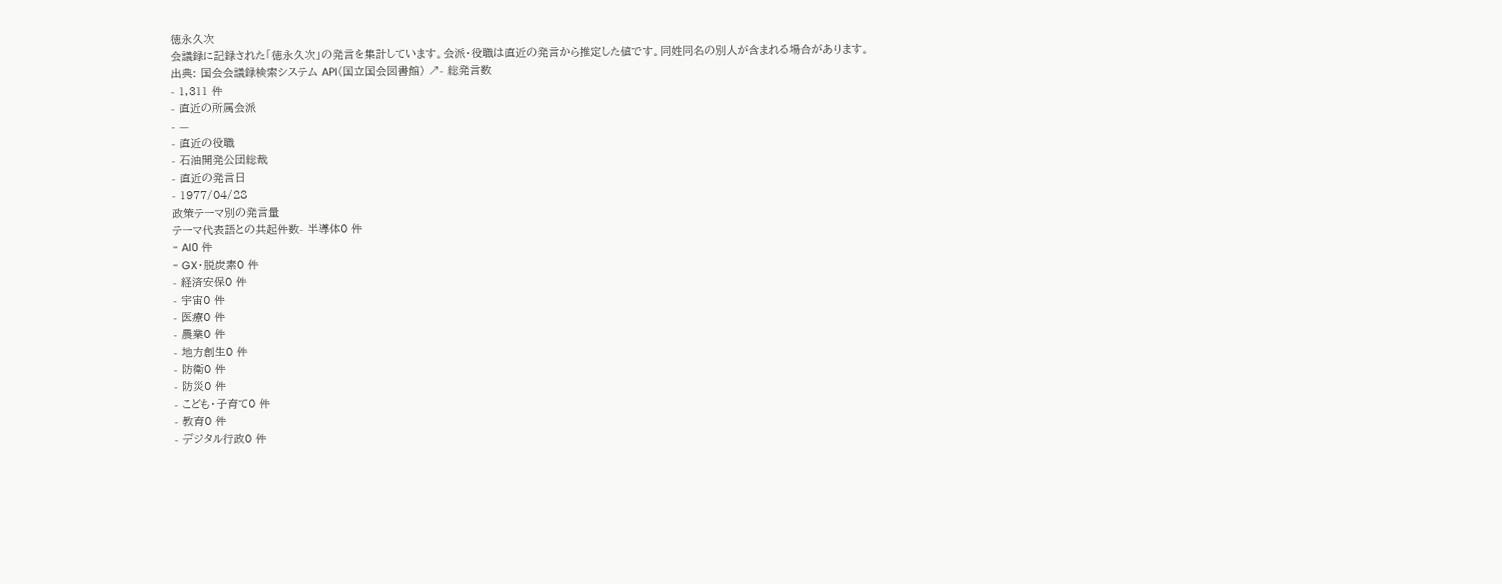徳永久次
会議録に記録された「徳永久次」の発言を集計しています。会派・役職は直近の発言から推定した値です。同姓同名の別人が含まれる場合があります。
出典: 国会会議録検索システム API(国立国会図書館) ↗- 総発言数
- 1,311 件
- 直近の所属会派
- —
- 直近の役職
- 石油開発公団総裁
- 直近の発言日
- 1977/04/28
政策テーマ別の発言量
テーマ代表語との共起件数- 半導体0 件
- AI0 件
- GX・脱炭素0 件
- 経済安保0 件
- 宇宙0 件
- 医療0 件
- 農業0 件
- 地方創生0 件
- 防衛0 件
- 防災0 件
- こども・子育て0 件
- 教育0 件
- デジタル行政0 件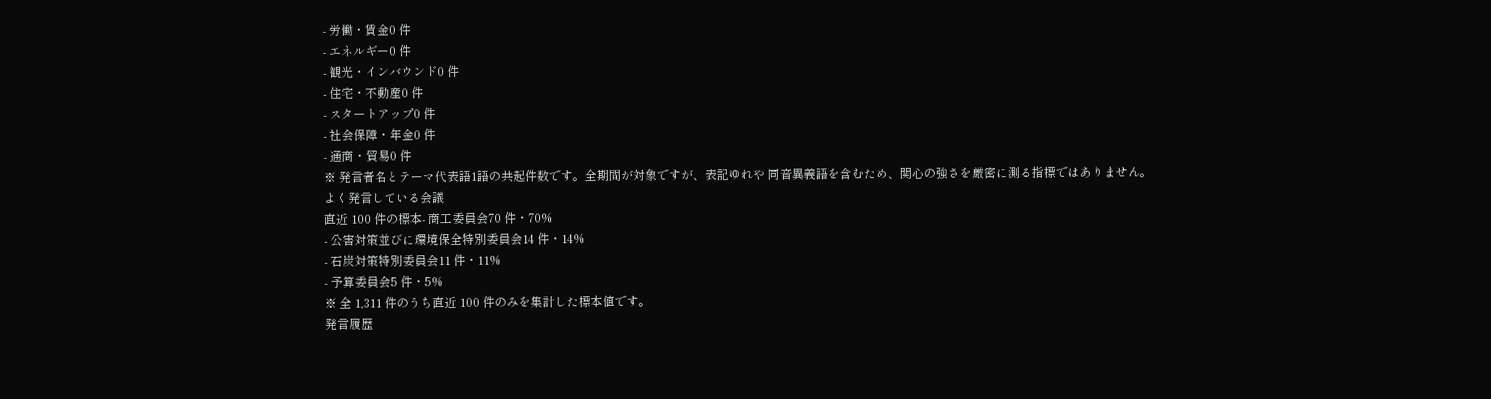- 労働・賃金0 件
- エネルギー0 件
- 観光・インバウンド0 件
- 住宅・不動産0 件
- スタートアップ0 件
- 社会保障・年金0 件
- 通商・貿易0 件
※ 発言者名とテーマ代表語1語の共起件数です。全期間が対象ですが、表記ゆれや 同音異義語を含むため、関心の強さを厳密に測る指標ではありません。
よく発言している会議
直近 100 件の標本- 商工委員会70 件・70%
- 公害対策並びに環境保全特別委員会14 件・14%
- 石炭対策特別委員会11 件・11%
- 予算委員会5 件・5%
※ 全 1,311 件のうち直近 100 件のみを集計した標本値です。
発言履歴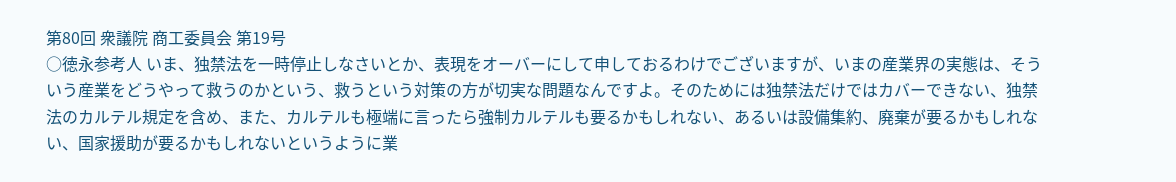第80回 衆議院 商工委員会 第19号
○徳永参考人 いま、独禁法を一時停止しなさいとか、表現をオーバーにして申しておるわけでございますが、いまの産業界の実態は、そういう産業をどうやって救うのかという、救うという対策の方が切実な問題なんですよ。そのためには独禁法だけではカバーできない、独禁法のカルテル規定を含め、また、カルテルも極端に言ったら強制カルテルも要るかもしれない、あるいは設備集約、廃棄が要るかもしれない、国家援助が要るかもしれないというように業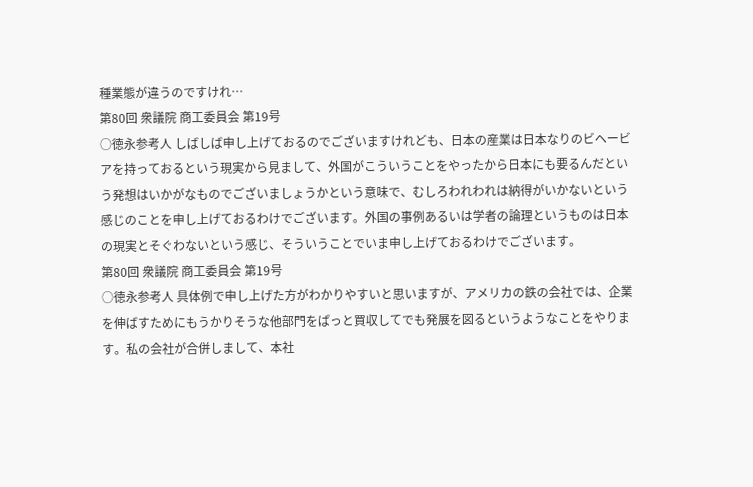種業態が違うのですけれ…
第80回 衆議院 商工委員会 第19号
○徳永参考人 しばしば申し上げておるのでございますけれども、日本の産業は日本なりのビヘービアを持っておるという現実から見まして、外国がこういうことをやったから日本にも要るんだという発想はいかがなものでございましょうかという意味で、むしろわれわれは納得がいかないという感じのことを申し上げておるわけでございます。外国の事例あるいは学者の論理というものは日本の現実とそぐわないという感じ、そういうことでいま申し上げておるわけでございます。
第80回 衆議院 商工委員会 第19号
○徳永参考人 具体例で申し上げた方がわかりやすいと思いますが、アメリカの鉄の会社では、企業を伸ばすためにもうかりそうな他部門をぱっと買収してでも発展を図るというようなことをやります。私の会社が合併しまして、本社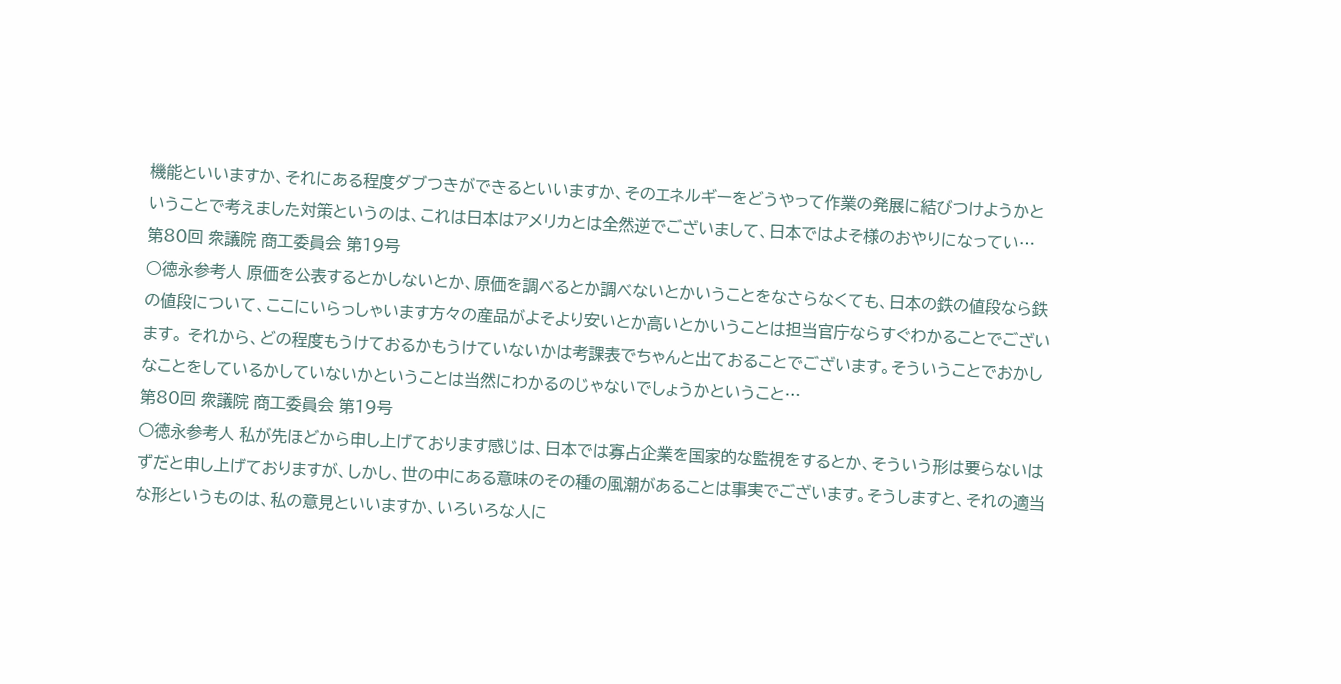機能といいますか、それにある程度ダブつきができるといいますか、そのエネルギーをどうやって作業の発展に結びつけようかということで考えました対策というのは、これは日本はアメリカとは全然逆でございまして、日本ではよそ様のおやりになってい…
第80回 衆議院 商工委員会 第19号
○徳永参考人 原価を公表するとかしないとか、原価を調べるとか調べないとかいうことをなさらなくても、日本の鉄の値段なら鉄の値段について、ここにいらっしゃいます方々の産品がよそより安いとか高いとかいうことは担当官庁ならすぐわかることでございます。 それから、どの程度もうけておるかもうけていないかは考課表でちゃんと出ておることでございます。そういうことでおかしなことをしているかしていないかということは当然にわかるのじゃないでしょうかということ…
第80回 衆議院 商工委員会 第19号
○徳永参考人 私が先ほどから申し上げております感じは、日本では寡占企業を国家的な監視をするとか、そういう形は要らないはずだと申し上げておりますが、しかし、世の中にある意味のその種の風潮があることは事実でございます。そうしますと、それの適当な形というものは、私の意見といいますか、いろいろな人に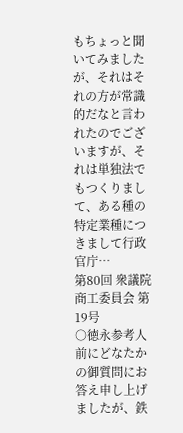もちょっと聞いてみましたが、それはそれの方が常識的だなと言われたのでございますが、それは単独法でもつくりまして、ある種の特定業種につきまして行政官庁…
第80回 衆議院 商工委員会 第19号
○徳永参考人 前にどなたかの御質問にお答え申し上げましたが、鉄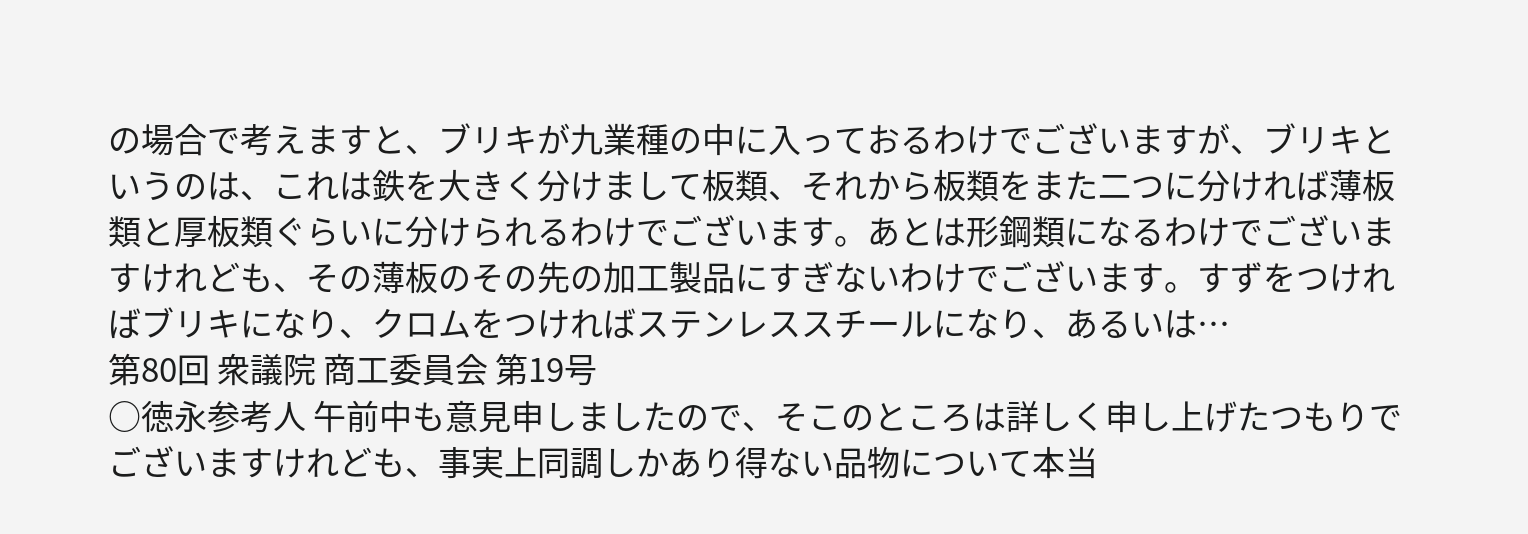の場合で考えますと、ブリキが九業種の中に入っておるわけでございますが、ブリキというのは、これは鉄を大きく分けまして板類、それから板類をまた二つに分ければ薄板類と厚板類ぐらいに分けられるわけでございます。あとは形鋼類になるわけでございますけれども、その薄板のその先の加工製品にすぎないわけでございます。すずをつければブリキになり、クロムをつければステンレススチールになり、あるいは…
第80回 衆議院 商工委員会 第19号
○徳永参考人 午前中も意見申しましたので、そこのところは詳しく申し上げたつもりでございますけれども、事実上同調しかあり得ない品物について本当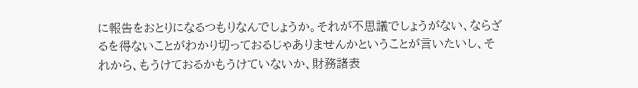に報告をおとりになるつもりなんでしょうか。それが不思議でしょうがない、ならざるを得ないことがわかり切っておるじゃありませんかということが言いたいし、それから、もうけておるかもうけていないか、財務諸表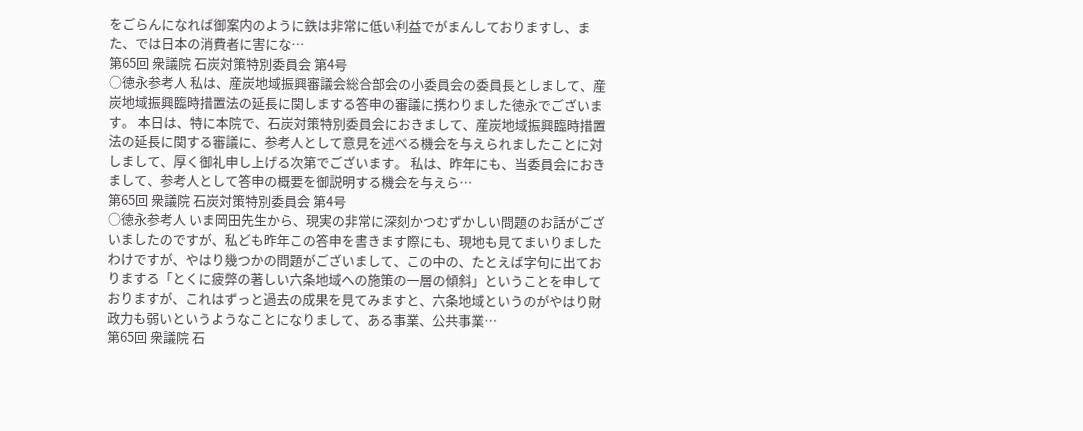をごらんになれば御案内のように鉄は非常に低い利益でがまんしておりますし、また、では日本の消費者に害にな…
第65回 衆議院 石炭対策特別委員会 第4号
○徳永参考人 私は、産炭地域振興審議会総合部会の小委員会の委員長としまして、産炭地域振興臨時措置法の延長に関しまする答申の審議に携わりました徳永でございます。 本日は、特に本院で、石炭対策特別委員会におきまして、産炭地域振興臨時措置法の延長に関する審議に、参考人として意見を述べる機会を与えられましたことに対しまして、厚く御礼申し上げる次第でございます。 私は、昨年にも、当委員会におきまして、参考人として答申の概要を御説明する機会を与えら…
第65回 衆議院 石炭対策特別委員会 第4号
○徳永参考人 いま岡田先生から、現実の非常に深刻かつむずかしい問題のお話がございましたのですが、私ども昨年この答申を書きます際にも、現地も見てまいりましたわけですが、やはり幾つかの問題がございまして、この中の、たとえば字句に出ておりまする「とくに疲弊の著しい六条地域への施策の一層の傾斜」ということを申しておりますが、これはずっと過去の成果を見てみますと、六条地域というのがやはり財政力も弱いというようなことになりまして、ある事業、公共事業…
第65回 衆議院 石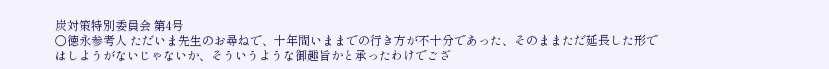炭対策特別委員会 第4号
○徳永参考人 ただいま先生のお尋ねで、十年間いままでの行き方が不十分であった、そのままただ延長した形ではしようがないじゃないか、そういうような御趣旨かと承ったわけでござ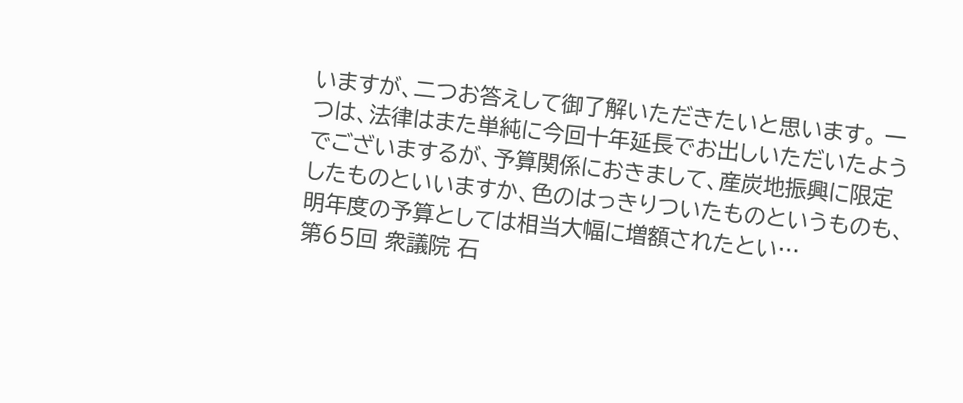いますが、二つお答えして御了解いただきたいと思います。 一つは、法律はまた単純に今回十年延長でお出しいただいたようでございまするが、予算関係におきまして、産炭地振興に限定したものといいますか、色のはっきりついたものというものも、明年度の予算としては相当大幅に増額されたとい…
第65回 衆議院 石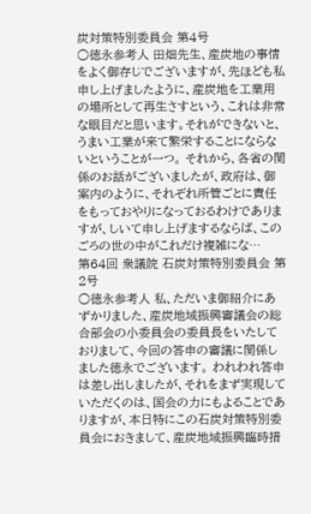炭対策特別委員会 第4号
○徳永参考人 田畑先生、産炭地の事情をよく御存じでございますが、先ほども私申し上げましたように、産炭地を工業用の場所として再生さすという、これは非常な眼目だと思います。それができないと、うまい工業が来て繁栄することにならないということが一つ。 それから、各省の関係のお話がございましたが、政府は、御案内のように、それぞれ所管ごとに責任をもっておやりになっておるわけでありますが、しいて申し上げまするならば、このごろの世の中がこれだけ複雑にな…
第64回 衆議院 石炭対策特別委員会 第2号
○徳永参考人 私、ただいま御紹介にあずかりました、産炭地域振興審議会の総合部会の小委員会の委員長をいたしておりまして、今回の答申の審議に関係しました徳永でございます。 われわれ答申は差し出しましたが、それをまず実現していただくのは、国会の力にもよることでありますが、本日特にこの石炭対策特別委員会におきまして、産炭地域振興臨時措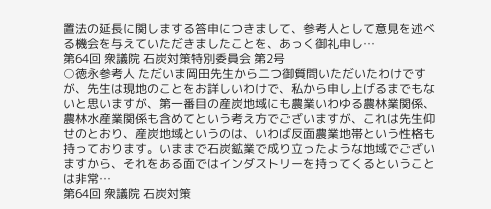置法の延長に関しまする答申につきまして、参考人として意見を述べる機会を与えていただきましたことを、あっく御礼申し…
第64回 衆議院 石炭対策特別委員会 第2号
○徳永参考人 ただいま岡田先生から二つ御質問いただいたわけですが、先生は現地のことをお詳しいわけで、私から申し上げるまでもないと思いますが、第一番目の産炭地域にも農業いわゆる農林業関係、農林水産業関係も含めてという考え方でございますが、これは先生仰せのとおり、産炭地域というのは、いわば反面農業地帯という性格も持っております。いままで石炭鉱業で成り立ったような地域でございますから、それをある面ではインダストリーを持ってくるということは非常…
第64回 衆議院 石炭対策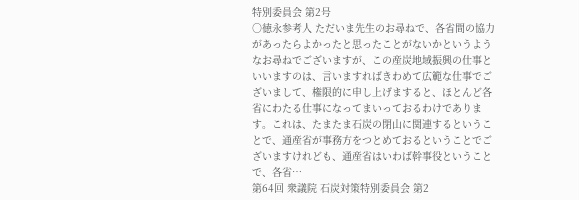特別委員会 第2号
○徳永参考人 ただいま先生のお尋ねで、各省間の協力があったらよかったと思ったことがないかというようなお尋ねでございますが、この産炭地域振興の仕事といいますのは、言いますればきわめて広範な仕事でございまして、権限的に申し上げますると、ほとんど各省にわたる仕事になってまいっておるわけであります。これは、たまたま石炭の閉山に関連するということで、通産省が事務方をつとめておるということでございますけれども、通産省はいわば幹事役ということで、各省…
第64回 衆議院 石炭対策特別委員会 第2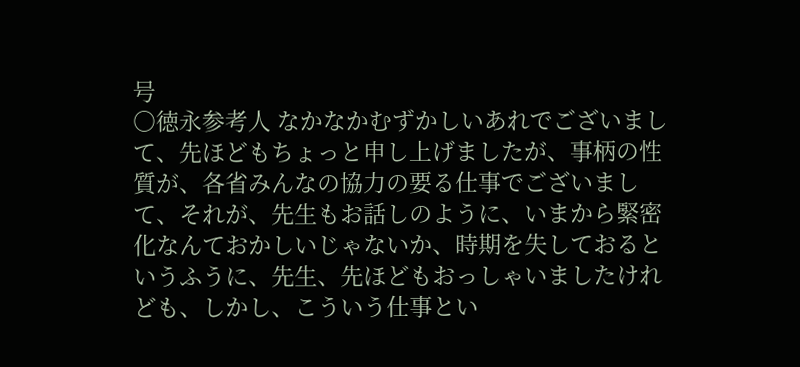号
○徳永参考人 なかなかむずかしいあれでございまして、先ほどもちょっと申し上げましたが、事柄の性質が、各省みんなの協力の要る仕事でございまして、それが、先生もお話しのように、いまから緊密化なんておかしいじゃないか、時期を失しておるというふうに、先生、先ほどもおっしゃいましたけれども、しかし、こういう仕事とい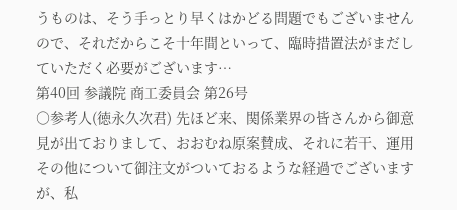うものは、そう手っとり早くはかどる問題でもございませんので、それだからこそ十年間といって、臨時措置法がまだしていただく必要がございます…
第40回 参議院 商工委員会 第26号
○参考人(徳永久次君) 先ほど来、関係業界の皆さんから御意見が出ておりまして、おおむね原案賛成、それに若干、運用その他について御注文がついておるような経過でございますが、私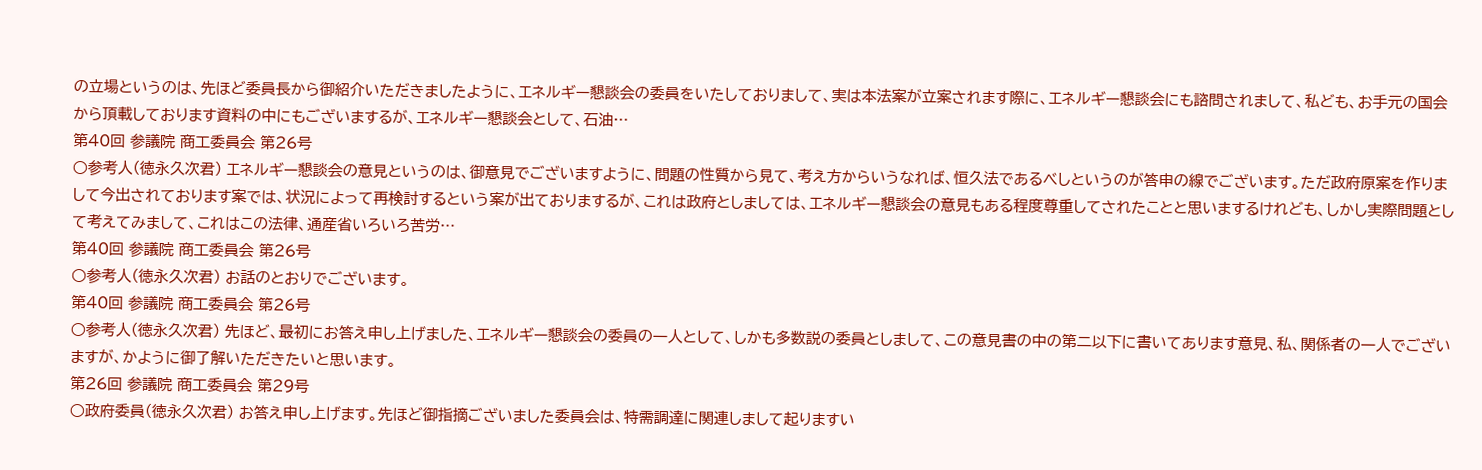の立場というのは、先ほど委員長から御紹介いただきましたように、エネルギー懇談会の委員をいたしておりまして、実は本法案が立案されます際に、エネルギー懇談会にも諮問されまして、私ども、お手元の国会から頂載しております資料の中にもございまするが、エネルギー懇談会として、石油…
第40回 参議院 商工委員会 第26号
○参考人(徳永久次君) エネルギー懇談会の意見というのは、御意見でございますように、問題の性質から見て、考え方からいうなれば、恒久法であるべしというのが答申の線でございます。ただ政府原案を作りまして今出されております案では、状況によって再検討するという案が出ておりまするが、これは政府としましては、エネルギー懇談会の意見もある程度尊重してされたことと思いまするけれども、しかし実際問題として考えてみまして、これはこの法律、通産省いろいろ苦労…
第40回 参議院 商工委員会 第26号
○参考人(徳永久次君) お話のとおりでございます。
第40回 参議院 商工委員会 第26号
○参考人(徳永久次君) 先ほど、最初にお答え申し上げました、エネルギー懇談会の委員の一人として、しかも多数説の委員としまして、この意見書の中の第二以下に書いてあります意見、私、関係者の一人でございますが、かように御了解いただきたいと思います。
第26回 参議院 商工委員会 第29号
○政府委員(徳永久次君) お答え申し上げます。先ほど御指摘ございました委員会は、特需調達に関連しまして起りますい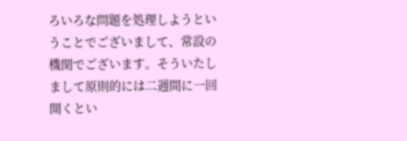ろいろな問題を処理しようということでございまして、常設の機関でございます。そういたしまして原則的には二週間に一回開くとい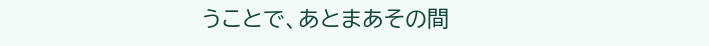うことで、あとまあその間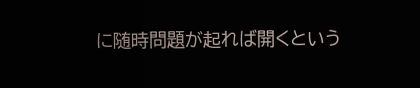に随時問題が起れば開くという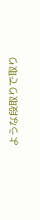ような段取りで取り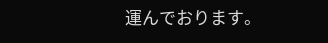運んでおります。